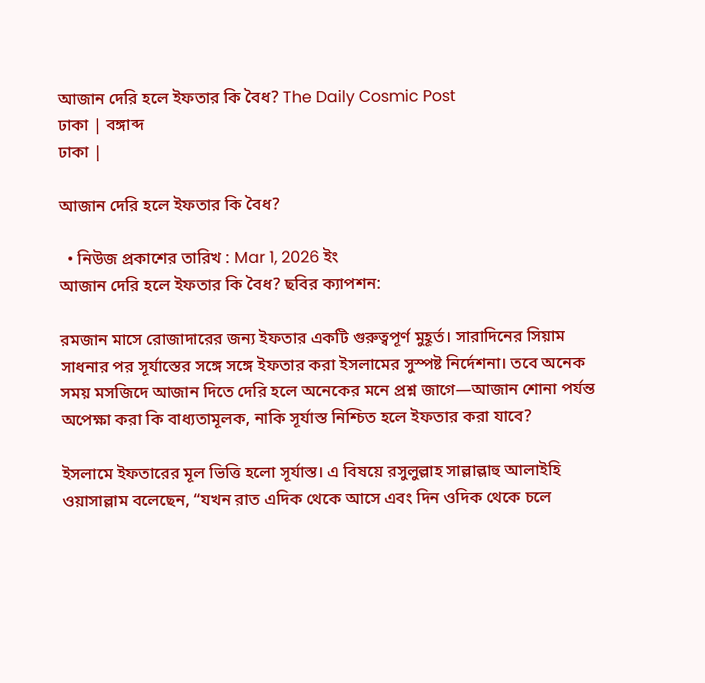আজান দেরি হলে ইফতার কি বৈধ? The Daily Cosmic Post
ঢাকা | বঙ্গাব্দ
ঢাকা |

আজান দেরি হলে ইফতার কি বৈধ?

  • নিউজ প্রকাশের তারিখ : Mar 1, 2026 ইং
আজান দেরি হলে ইফতার কি বৈধ? ছবির ক্যাপশন:

রমজান মাসে রোজাদারের জন্য ইফতার একটি গুরুত্বপূর্ণ মুহূর্ত। সারাদিনের সিয়াম সাধনার পর সূর্যাস্তের সঙ্গে সঙ্গে ইফতার করা ইসলামের সুস্পষ্ট নির্দেশনা। তবে অনেক সময় মসজিদে আজান দিতে দেরি হলে অনেকের মনে প্রশ্ন জাগে—আজান শোনা পর্যন্ত অপেক্ষা করা কি বাধ্যতামূলক, নাকি সূর্যাস্ত নিশ্চিত হলে ইফতার করা যাবে?

ইসলামে ইফতারের মূল ভিত্তি হলো সূর্যাস্ত। এ বিষয়ে রসুলুল্লাহ সাল্লাল্লাহু আলাইহি ওয়াসাল্লাম বলেছেন, “যখন রাত এদিক থেকে আসে এবং দিন ওদিক থেকে চলে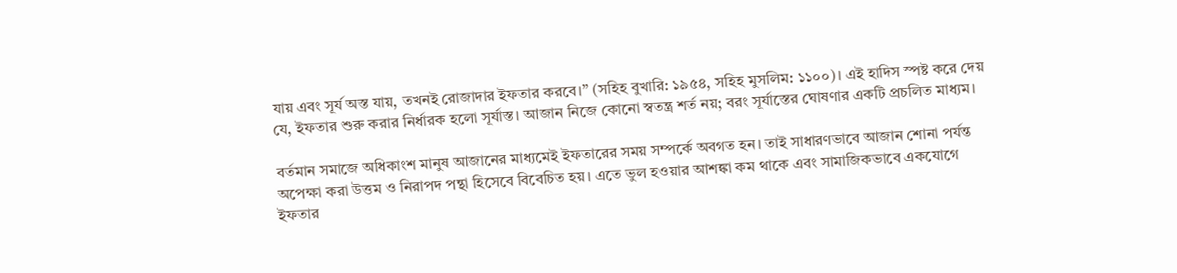যায় এবং সূর্য অস্ত যায়, তখনই রোজাদার ইফতার করবে।” (সহিহ বুখারি: ১৯৫৪, সহিহ মুসলিম: ১১০০)। এই হাদিস স্পষ্ট করে দেয় যে, ইফতার শুরু করার নির্ধারক হলো সূর্যাস্ত। আজান নিজে কোনো স্বতন্ত্র শর্ত নয়; বরং সূর্যাস্তের ঘোষণার একটি প্রচলিত মাধ্যম।

বর্তমান সমাজে অধিকাংশ মানুষ আজানের মাধ্যমেই ইফতারের সময় সম্পর্কে অবগত হন। তাই সাধারণভাবে আজান শোনা পর্যন্ত অপেক্ষা করা উত্তম ও নিরাপদ পন্থা হিসেবে বিবেচিত হয়। এতে ভুল হওয়ার আশঙ্কা কম থাকে এবং সামাজিকভাবে একযোগে ইফতার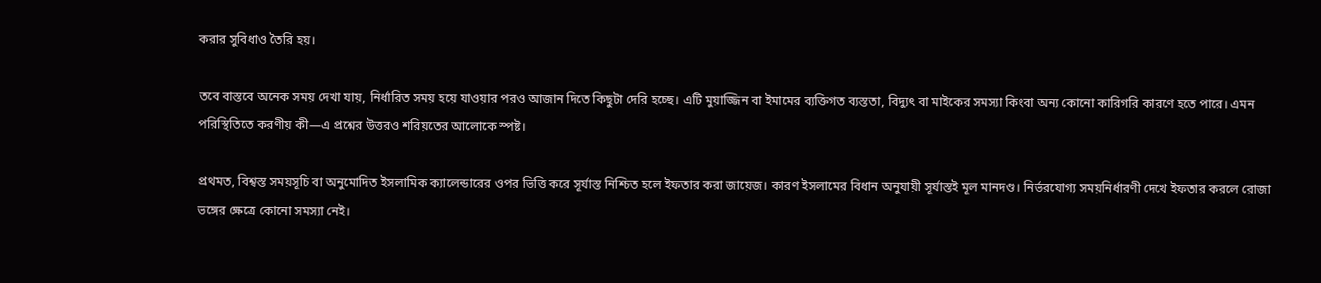করার সুবিধাও তৈরি হয়।

তবে বাস্তবে অনেক সময় দেখা যায়, নির্ধারিত সময় হয়ে যাওয়ার পরও আজান দিতে কিছুটা দেরি হচ্ছে। এটি মুয়াজ্জিন বা ইমামের ব্যক্তিগত ব্যস্ততা, বিদ্যুৎ বা মাইকের সমস্যা কিংবা অন্য কোনো কারিগরি কারণে হতে পারে। এমন পরিস্থিতিতে করণীয় কী—এ প্রশ্নের উত্তরও শরিয়তের আলোকে স্পষ্ট।

প্রথমত, বিশ্বস্ত সময়সূচি বা অনুমোদিত ইসলামিক ক্যালেন্ডারের ওপর ভিত্তি করে সূর্যাস্ত নিশ্চিত হলে ইফতার করা জায়েজ। কারণ ইসলামের বিধান অনুযায়ী সূর্যাস্তই মূল মানদণ্ড। নির্ভরযোগ্য সময়নির্ধারণী দেখে ইফতার করলে রোজা ভঙ্গের ক্ষেত্রে কোনো সমস্যা নেই।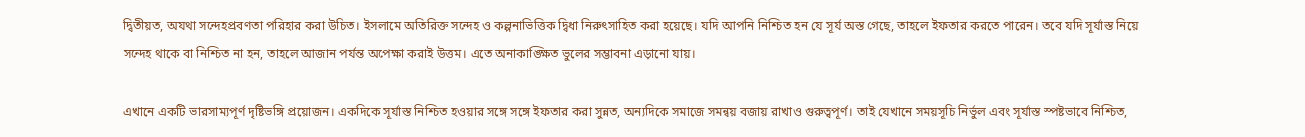দ্বিতীয়ত, অযথা সন্দেহপ্রবণতা পরিহার করা উচিত। ইসলামে অতিরিক্ত সন্দেহ ও কল্পনাভিত্তিক দ্বিধা নিরুৎসাহিত করা হয়েছে। যদি আপনি নিশ্চিত হন যে সূর্য অস্ত গেছে, তাহলে ইফতার করতে পারেন। তবে যদি সূর্যাস্ত নিয়ে সন্দেহ থাকে বা নিশ্চিত না হন, তাহলে আজান পর্যন্ত অপেক্ষা করাই উত্তম। এতে অনাকাঙ্ক্ষিত ভুলের সম্ভাবনা এড়ানো যায়।

এখানে একটি ভারসাম্যপূর্ণ দৃষ্টিভঙ্গি প্রয়োজন। একদিকে সূর্যাস্ত নিশ্চিত হওয়ার সঙ্গে সঙ্গে ইফতার করা সুন্নত, অন্যদিকে সমাজে সমন্বয় বজায় রাখাও গুরুত্বপূর্ণ। তাই যেখানে সময়সূচি নির্ভুল এবং সূর্যাস্ত স্পষ্টভাবে নিশ্চিত,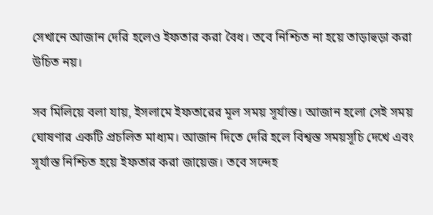সেখানে আজান দেরি হলেও ইফতার করা বৈধ। তবে নিশ্চিত না হয়ে তাড়াহুড়া করা উচিত নয়।

সব মিলিয়ে বলা যায়, ইসলামে ইফতারের মূল সময় সূর্যাস্ত। আজান হলো সেই সময় ঘোষণার একটি প্রচলিত মাধ্যম। আজান দিতে দেরি হলে বিশ্বস্ত সময়সূচি দেখে এবং সূর্যাস্ত নিশ্চিত হয়ে ইফতার করা জায়েজ। তবে সন্দেহ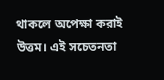থাকলে অপেক্ষা করাই উত্তম। এই সচেতনতা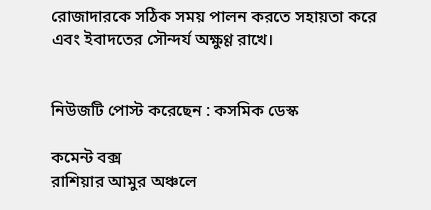রোজাদারকে সঠিক সময় পালন করতে সহায়তা করে এবং ইবাদতের সৌন্দর্য অক্ষুণ্ণ রাখে।


নিউজটি পোস্ট করেছেন : কসমিক ডেস্ক

কমেন্ট বক্স
রাশিয়ার আমুর অঞ্চলে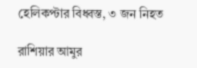হেলিকপ্টার বিধ্বস্ত, ৩ জন নিহত

রাশিয়ার আমুর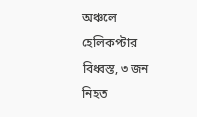অঞ্চলে হেলিকপ্টার বিধ্বস্ত, ৩ জন নিহত